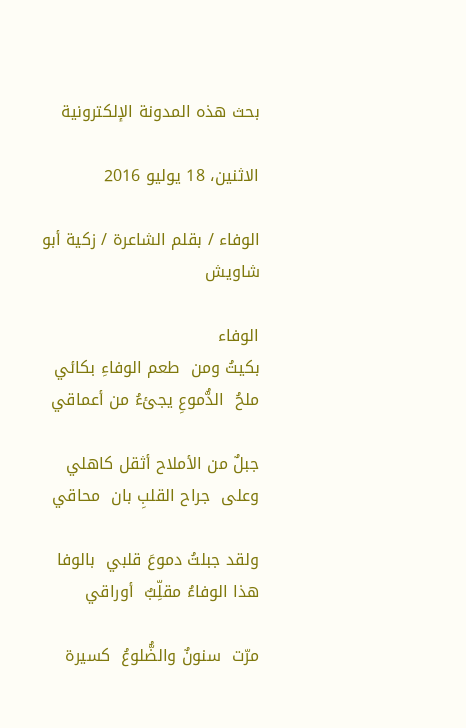بحث هذه المدونة الإلكترونية

الاثنين، 18 يوليو 2016

الوفاء / بقلم الشاعرة / زكية أبو شاويش

الوفاء
بكيتُ ومن  طعم الوفاءِ بكائي
ملحُ  الدُّموعِ يجئءُ من أعماقي

جبلٌ من الأملاح أثقل كاهلي
وعلى  جراح القلبِ بان  محاقي

ولقد جبلتُ دموعَ قلبي  بالوفا
هذا الوفاءُ مقلِّبٌ  أوراقي

مرّت  سنونٌ والضُّلوعُ  كسيرة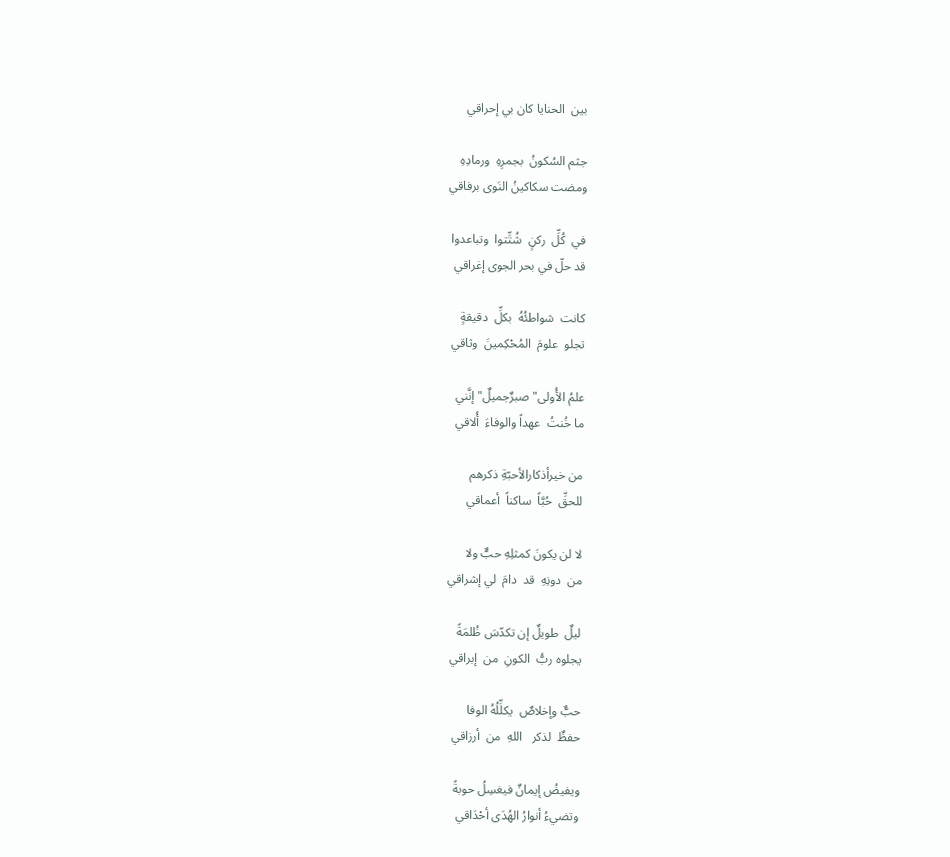بين  الحنايا كان بي إحراقي

جثم السُكونُ  بجمرِهِ  ورمادِهِ
ومضت سكاكينُ النَوى برفاقي

في  كُلِّ  ركنٍ  شُتِّتوا  وتباعدوا
قد حلّ في بحر الجوى إغراقي

كانت  شواطئُهُ  بكلِّ  دقيقةٍ
تجلو  علومَ  المُحْكِمينَ  وثاقي

علمُ الأُولى"صبرٌجميلٌ"إنَّني
ما خُنتُ  عهداً والوفاءَ  أُلاقي

من خيرأذكارالأحبّةِ ذكرهم
للحقِّ  حُبَّاً  ساكناً  أعماقي

لا لن يكونَ كمثلِهِ حبٌّ ولا
من  دونِهِ  قد  دامَ  لي إشراقي

ليلٌ  طويلٌ إن تكدّسَ ظُلمَةً
يجلوه ربُّ  الكونِ  من  إبراقي

حبٌّ وإخلاصٌ  يكلِّلُهُ الوفا
حفظٌ  لذكر   اللهِ  من  أرزاقي

ويفيضُ إيمانٌ فيغسِلُ حوبةً
وتضيءُ أنوارُ الهُدَى أحْدَاقي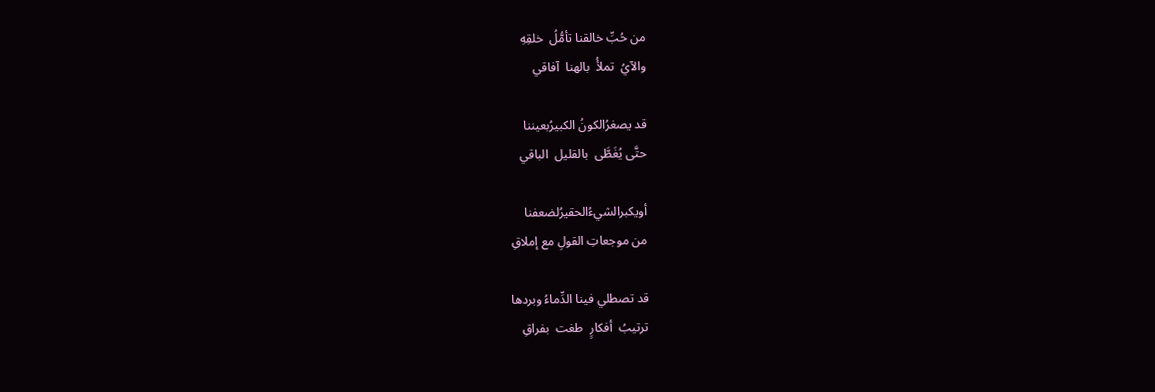من حُبِّ خالقنا تأمُّلُ  خلقِهِ
والآيُ  تملأُ  بالهنا  آفاقي

قد يصغرُالكونُ الكبيرُبعيننا
حتَّى يُغَطَّى  بالقليل  الباقي

أويكبرالشيءُالحقيرُلضعفنا
من موجعاتِ القولِ مع إملاقِ

قد تصطلي فينا الدِّماءُ وبردها
ترتيبُ  أفكارٍ  طغت  بفراقِ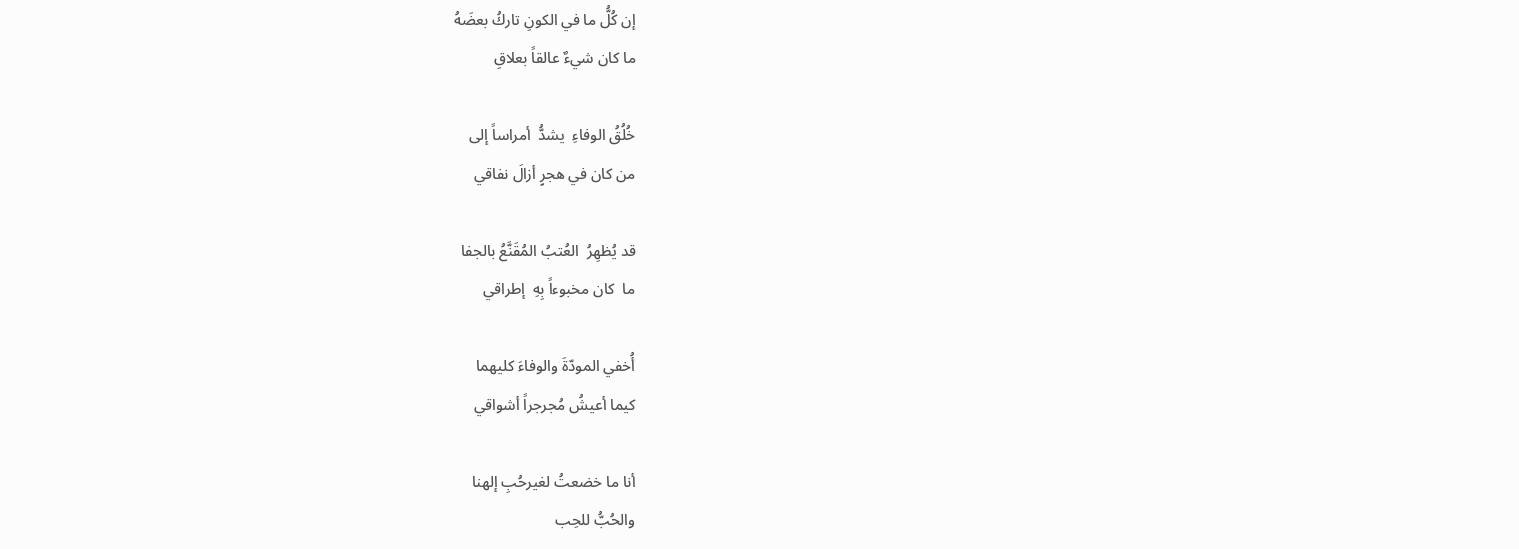إن كُلُّ ما في الكونِ تاركُ بعضَهُ
ما كان شيءٌ عالقاً بعلاقِ

خُلُقُ الوفاءِ  يشدُّ  أمراساً إلى
من كان في هجرٍ أزالَ نفاقي

قد يُظهِرُ  العُتبُ المُقَنَّعُ بالجفا
ما  كان مخبوءاً بِهِ  إطراقي

أُخفي المودّةَ والوفاءَ كليهما
كيما أعيشُ مُجرجراً أشواقي

أنا ما خضعتُ لغيرحُبِ إلهنا
والحُبُّ للحِب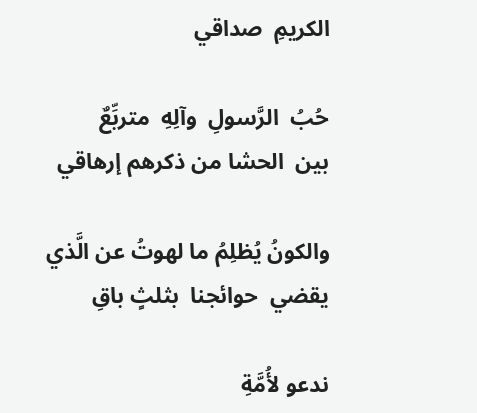الكريمِ  صداقي

حُبُ  الرَّسولِ  وآلِهِ  متربِّعٌ
بين  الحشا من ذكرهم إرهاقي

والكونُ يُظلِمُ ما لهوتُ عن الَّذي
يقضي  حوائجنا  بثلثٍ باقِ

ندعو لأُمَّةِ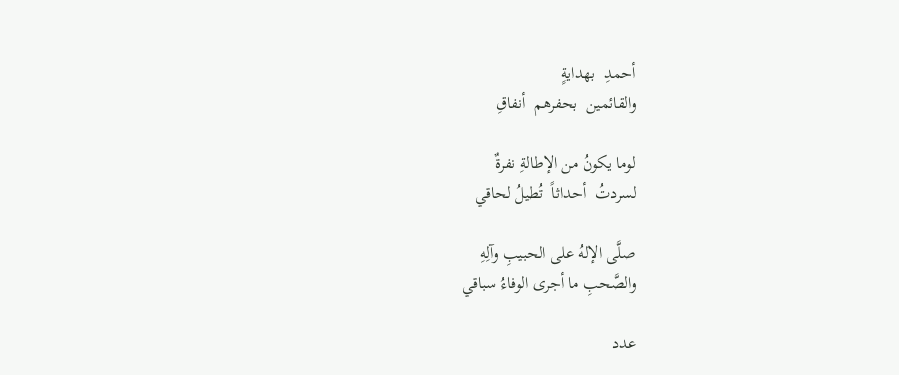أحمدِ  بهدايةٍ
والقائمين  بحفرهم  أنفاقِ

لوما يكونُ من الإطالةِ نفرةٌ
لسردتُ  أحداثاً  تُطيلُ لحاقي

صلَّى الإلهُ على الحبيبِ وآلِهِ
والصَّحبِ ما أجرى الوفاءُ سباقي

عدد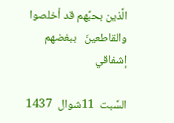الَّذين بحبِّهم قد أخلصوا
والقاطعينَ   ببغضهم   إشفاقي

السَّبت  11شوال  1437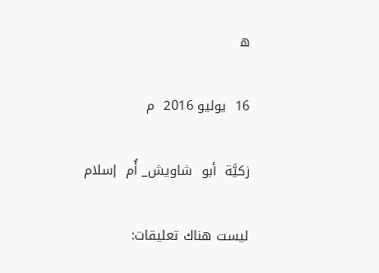ه

16  يوليو 2016  م

زكيَّة  أبو  شاويش_ أُم  إسلام

ليست هناك تعليقات: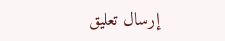إرسال تعليق